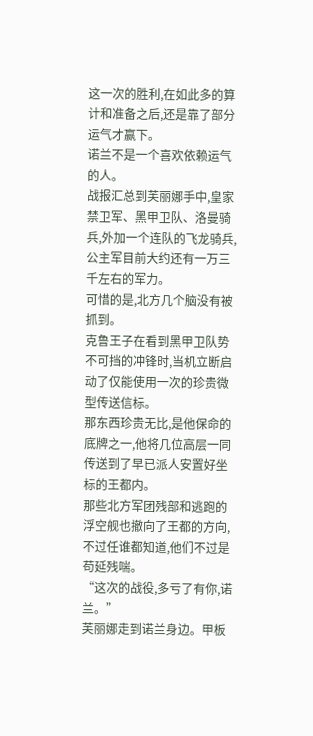这一次的胜利,在如此多的算计和准备之后,还是靠了部分运气才赢下。
诺兰不是一个喜欢依赖运气的人。
战报汇总到芙丽娜手中,皇家禁卫军、黑甲卫队、洛曼骑兵,外加一个连队的飞龙骑兵,公主军目前大约还有一万三千左右的军力。
可惜的是,北方几个脑没有被抓到。
克鲁王子在看到黑甲卫队势不可挡的冲锋时,当机立断启动了仅能使用一次的珍贵微型传送信标。
那东西珍贵无比,是他保命的底牌之一,他将几位高层一同传送到了早已派人安置好坐标的王都内。
那些北方军团残部和逃跑的浮空舰也撤向了王都的方向,不过任谁都知道,他们不过是苟延残喘。
“这次的战役,多亏了有你,诺兰。”
芙丽娜走到诺兰身边。甲板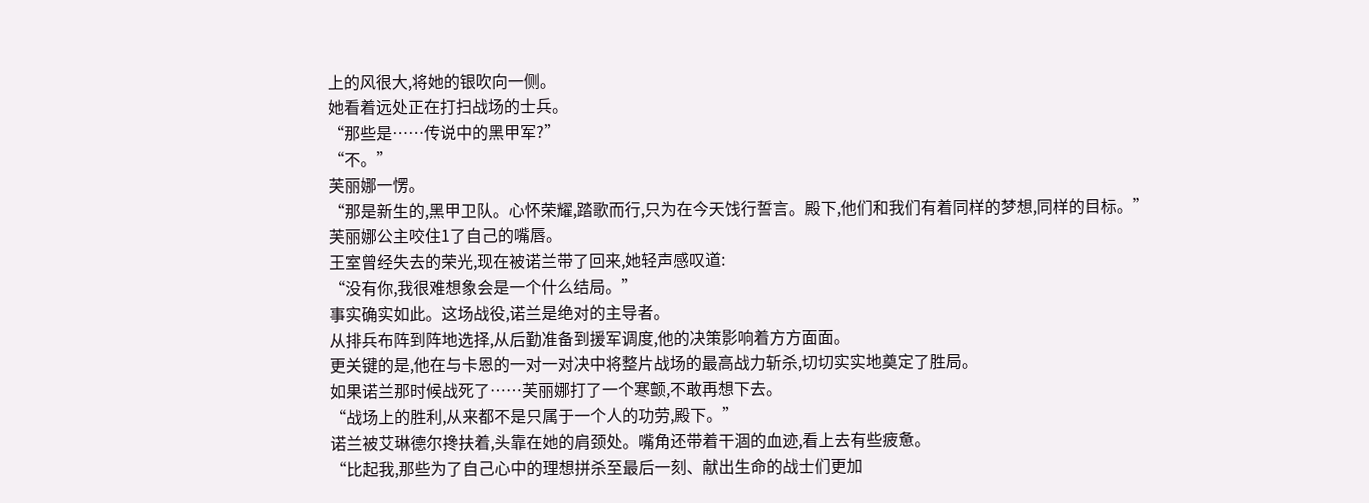上的风很大,将她的银吹向一侧。
她看着远处正在打扫战场的士兵。
“那些是……传说中的黑甲军?”
“不。”
芙丽娜一愣。
“那是新生的,黑甲卫队。心怀荣耀,踏歌而行,只为在今天饯行誓言。殿下,他们和我们有着同样的梦想,同样的目标。”
芙丽娜公主咬住1了自己的嘴唇。
王室曾经失去的荣光,现在被诺兰带了回来,她轻声感叹道:
“没有你,我很难想象会是一个什么结局。”
事实确实如此。这场战役,诺兰是绝对的主导者。
从排兵布阵到阵地选择,从后勤准备到援军调度,他的决策影响着方方面面。
更关键的是,他在与卡恩的一对一对决中将整片战场的最高战力斩杀,切切实实地奠定了胜局。
如果诺兰那时候战死了……芙丽娜打了一个寒颤,不敢再想下去。
“战场上的胜利,从来都不是只属于一个人的功劳,殿下。”
诺兰被艾琳德尔搀扶着,头靠在她的肩颈处。嘴角还带着干涸的血迹,看上去有些疲惫。
“比起我,那些为了自己心中的理想拼杀至最后一刻、献出生命的战士们更加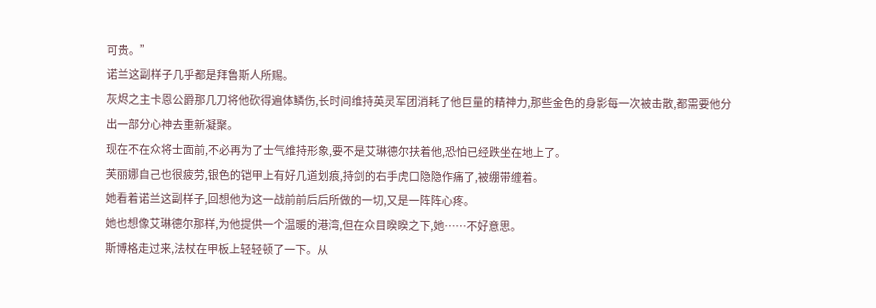可贵。”
诺兰这副样子几乎都是拜鲁斯人所赐。
灰烬之主卡恩公爵那几刀将他砍得遍体鳞伤,长时间维持英灵军团消耗了他巨量的精神力,那些金色的身影每一次被击散,都需要他分出一部分心神去重新凝聚。
现在不在众将士面前,不必再为了士气维持形象,要不是艾琳德尔扶着他,恐怕已经跌坐在地上了。
芙丽娜自己也很疲劳,银色的铠甲上有好几道划痕,持剑的右手虎口隐隐作痛了,被绷带缠着。
她看着诺兰这副样子,回想他为这一战前前后后所做的一切,又是一阵阵心疼。
她也想像艾琳德尔那样,为他提供一个温暖的港湾,但在众目睽睽之下,她……不好意思。
斯博格走过来,法杖在甲板上轻轻顿了一下。从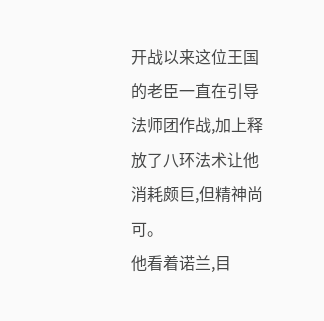开战以来这位王国的老臣一直在引导法师团作战,加上释放了八环法术让他消耗颇巨,但精神尚可。
他看着诺兰,目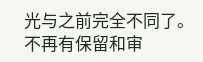光与之前完全不同了。不再有保留和审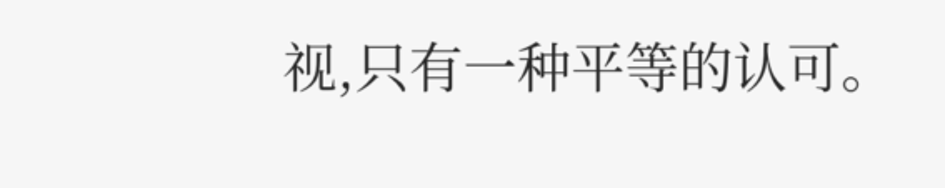视,只有一种平等的认可。